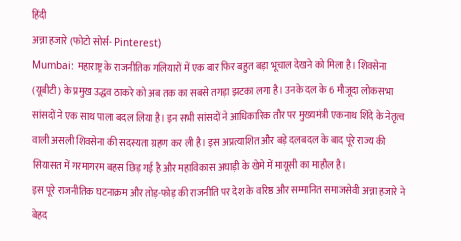हिंदी
अन्ना हजारे (फोटो सोर्स- Pinterest)
Mumbai: महाराष्ट्र के राजनीतिक गलियारों में एक बार फिर बहुत बड़ा भूचाल देखने को मिला है। शिवसेना (यूबीटी) के प्रमुख उद्धव ठाकरे को अब तक का सबसे तगड़ा झटका लगा है। उनके दल के 6 मौजूदा लोकसभा सांसदों ने एक साथ पाला बदल लिया है। इन सभी सांसदों ने आधिकारिक तौर पर मुख्यमंत्री एकनाथ शिंदे के नेतृत्व वाली असली शिवसेना की सदस्यता ग्रहण कर ली है। इस अप्रत्याशित और बड़े दलबदल के बाद पूरे राज्य की सियासत में गरमागरम बहस छिड़ गई है और महाविकास अघाड़ी के खेमे में मायूसी का माहौल है।
इस पूरे राजनीतिक घटनाक्रम और तोड़-फोड़ की राजनीति पर देश के वरिष्ठ और सम्मानित समाजसेवी अन्ना हजारे ने बेहद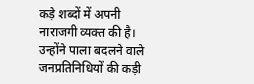कड़े शब्दों में अपनी नाराजगी व्यक्त की है। उन्होंने पाला बदलने वाले जनप्रतिनिधियों की कड़ी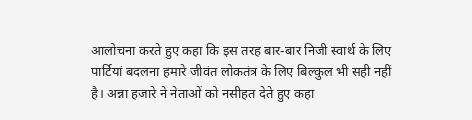आलोचना करते हुए कहा कि इस तरह बार-बार निजी स्वार्थ के लिए पार्टियां बदलना हमारे जीवंत लोकतंत्र के लिए बिल्कुल भी सही नहीं है। अन्ना हजारे ने नेताओं को नसीहत देते हुए कहा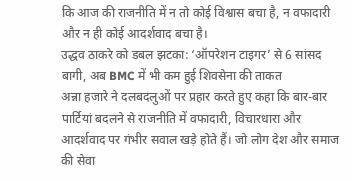कि आज की राजनीति में न तो कोई विश्वास बचा है, न वफादारी और न ही कोई आदर्शवाद बचा है।
उद्धव ठाकरे को डबल झटका: ‘ऑपरेशन टाइगर’ से 6 सांसद बागी, अब BMC में भी कम हुई शिवसेना की ताकत
अन्ना हजारे ने दलबदलुओं पर प्रहार करते हुए कहा कि बार-बार पार्टियां बदलने से राजनीति में वफादारी, विचारधारा और आदर्शवाद पर गंभीर सवाल खड़े होते हैं। जो लोग देश और समाज की सेवा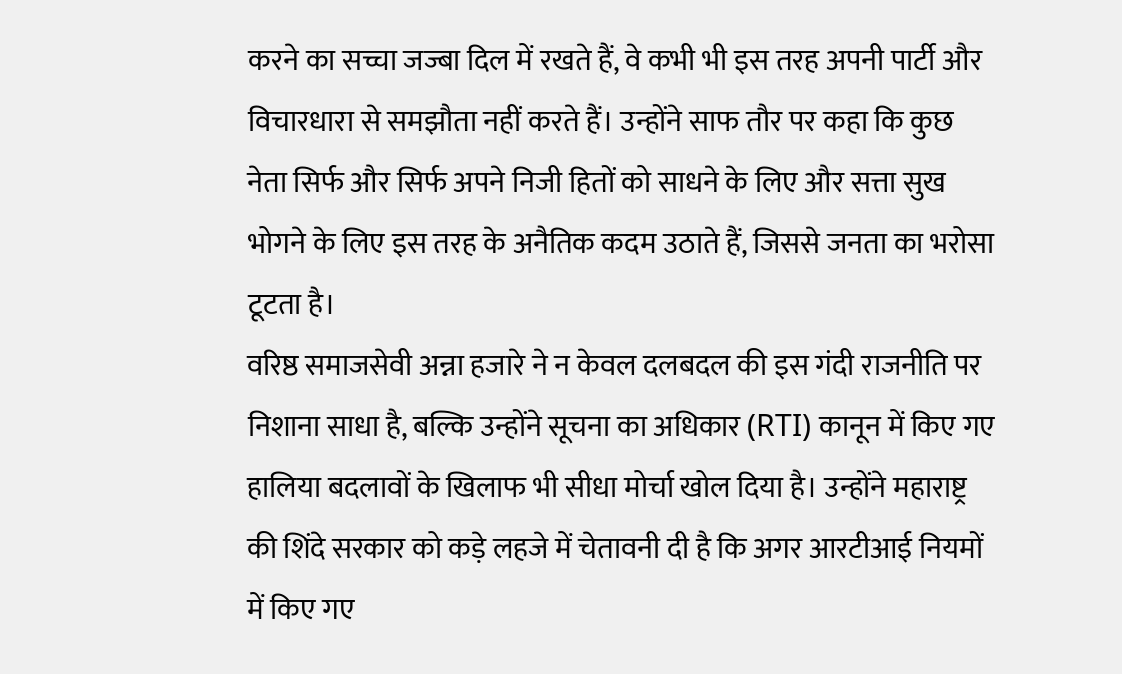करने का सच्चा जज्बा दिल में रखते हैं, वे कभी भी इस तरह अपनी पार्टी और विचारधारा से समझौता नहीं करते हैं। उन्होंने साफ तौर पर कहा कि कुछ नेता सिर्फ और सिर्फ अपने निजी हितों को साधने के लिए और सत्ता सुख भोगने के लिए इस तरह के अनैतिक कदम उठाते हैं, जिससे जनता का भरोसा टूटता है।
वरिष्ठ समाजसेवी अन्ना हजारे ने न केवल दलबदल की इस गंदी राजनीति पर निशाना साधा है, बल्कि उन्होंने सूचना का अधिकार (RTI) कानून में किए गए हालिया बदलावों के खिलाफ भी सीधा मोर्चा खोल दिया है। उन्होंने महाराष्ट्र की शिंदे सरकार को कड़े लहजे में चेतावनी दी है कि अगर आरटीआई नियमों में किए गए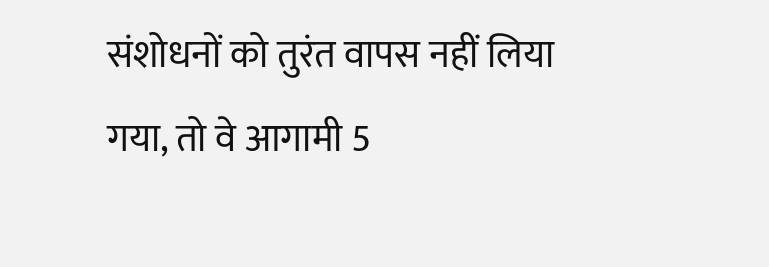संशोधनों को तुरंत वापस नहीं लिया गया, तो वे आगामी 5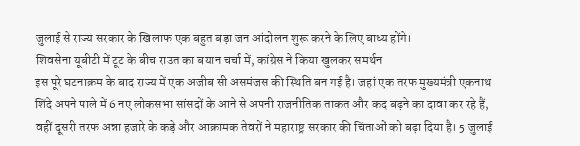जुलाई से राज्य सरकार के खिलाफ एक बहुत बड़ा जन आंदोलन शुरू करने के लिए बाध्य होंगे।
शिवसेना यूबीटी में टूट के बीच राउत का बयान चर्चा में, कांग्रेस ने किया खुलकर समर्थन
इस पूरे घटनाक्रम के बाद राज्य में एक अजीब सी असमंजस की स्थिति बन गई है। जहां एक तरफ मुख्यमंत्री एकनाथ शिंदे अपने पाले में 6 नए लोकसभा सांसदों के आने से अपनी राजनीतिक ताकत और कद बढ़ने का दावा कर रहे हैं, वहीं दूसरी तरफ अन्ना हजारे के कड़े और आक्रामक तेवरों ने महाराष्ट्र सरकार की चिंताओं को बढ़ा दिया है। 5 जुलाई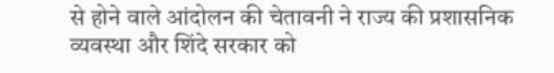से होने वाले आंदोलन की चेतावनी ने राज्य की प्रशासनिक व्यवस्था और शिंदे सरकार को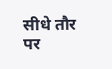सीधे तौर पर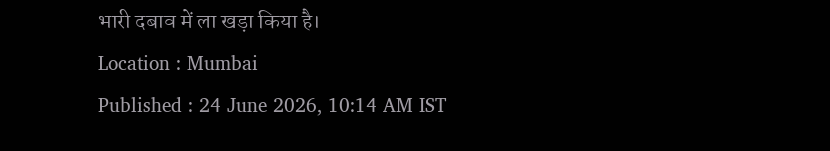भारी दबाव में ला खड़ा किया है।
Location : Mumbai
Published : 24 June 2026, 10:14 AM IST